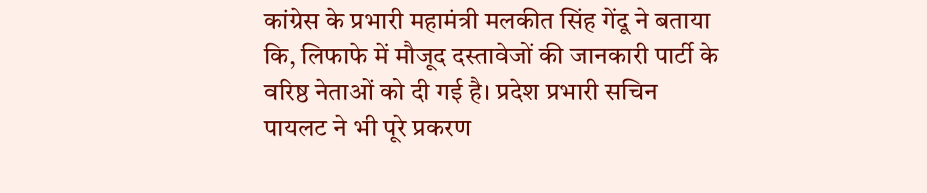कांग्रेस के प्रभारी महामंत्री मलकीत सिंह गेंदू ने बताया कि, लिफाफे में मौजूद दस्तावेजों की जानकारी पार्टी के वरिष्ठ नेताओं को दी गई है। प्रदेश प्रभारी सचिन पायलट ने भी पूरे प्रकरण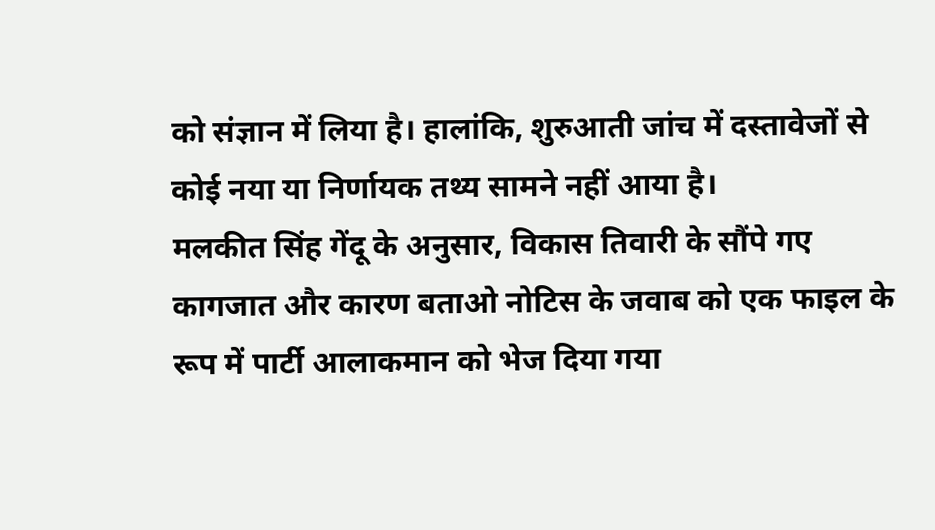को संज्ञान में लिया है। हालांकि, शुरुआती जांच में दस्तावेजों से कोई नया या निर्णायक तथ्य सामने नहीं आया है।
मलकीत सिंह गेंदू के अनुसार, विकास तिवारी के सौंपे गए कागजात और कारण बताओ नोटिस के जवाब को एक फाइल के रूप में पार्टी आलाकमान को भेज दिया गया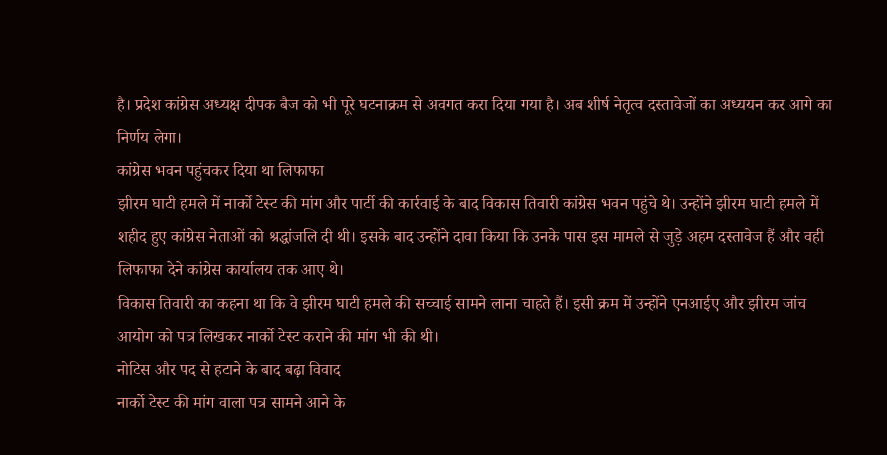है। प्रदेश कांग्रेस अध्यक्ष दीपक बैज को भी पूरे घटनाक्रम से अवगत करा दिया गया है। अब शीर्ष नेतृत्व दस्तावेजों का अध्ययन कर आगे का निर्णय लेगा।
कांग्रेस भवन पहुंचकर दिया था लिफाफा
झीरम घाटी हमले में नार्को टेस्ट की मांग और पार्टी की कार्रवाई के बाद विकास तिवारी कांग्रेस भवन पहुंचे थे। उन्होंने झीरम घाटी हमले में शहीद हुए कांग्रेस नेताओं को श्रद्धांजलि दी थी। इसके बाद उन्होंने दावा किया कि उनके पास इस मामले से जुड़े अहम दस्तावेज हैं और वही लिफाफा देने कांग्रेस कार्यालय तक आए थे।
विकास तिवारी का कहना था कि वे झीरम घाटी हमले की सच्चाई सामने लाना चाहते हैं। इसी क्रम में उन्होंने एनआईए और झीरम जांच आयोग को पत्र लिखकर नार्को टेस्ट कराने की मांग भी की थी।
नोटिस और पद से हटाने के बाद बढ़ा विवाद
नार्को टेस्ट की मांग वाला पत्र सामने आने के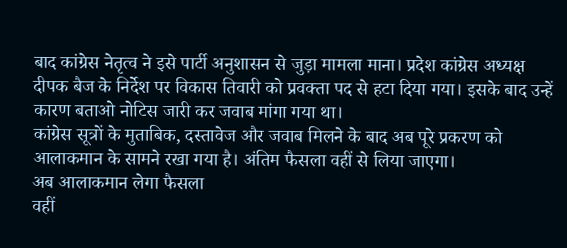बाद कांग्रेस नेतृत्व ने इसे पार्टी अनुशासन से जुड़ा मामला माना। प्रदेश कांग्रेस अध्यक्ष दीपक बैज के निर्देश पर विकास तिवारी को प्रवक्ता पद से हटा दिया गया। इसके बाद उन्हें कारण बताओ नोटिस जारी कर जवाब मांगा गया था।
कांग्रेस सूत्रों के मुताबिक, दस्तावेज और जवाब मिलने के बाद अब पूरे प्रकरण को आलाकमान के सामने रखा गया है। अंतिम फैसला वहीं से लिया जाएगा।
अब आलाकमान लेगा फैसला
वहीं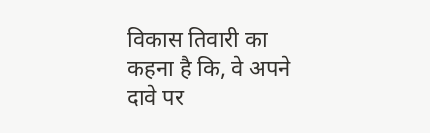विकास तिवारी का कहना है कि, वे अपने दावे पर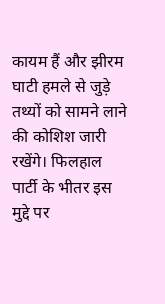कायम हैं और झीरम घाटी हमले से जुड़े तथ्यों को सामने लाने की कोशिश जारी रखेंगे। फिलहाल पार्टी के भीतर इस मुद्दे पर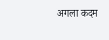अगला कदम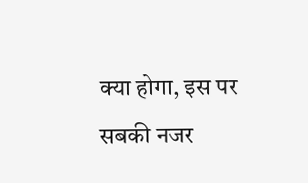क्या होगा, इस पर सबकी नजर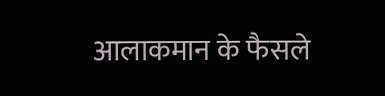आलाकमान के फैसले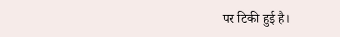पर टिकी हुई है।